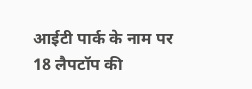आईटी पार्क के नाम पर 18 लैपटॉप की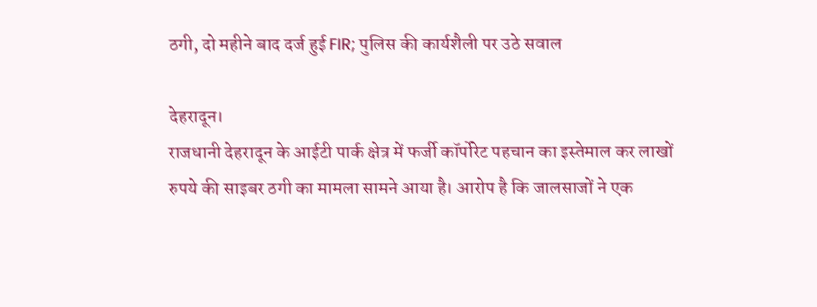ठगी, दो महीने बाद दर्ज हुई FIR; पुलिस की कार्यशैली पर उठे सवाल

देहरादून।
राजधानी देहरादून के आईटी पार्क क्षेत्र में फर्जी कॉर्पोरेट पहचान का इस्तेमाल कर लाखों रुपये की साइबर ठगी का मामला सामने आया है। आरोप है कि जालसाजों ने एक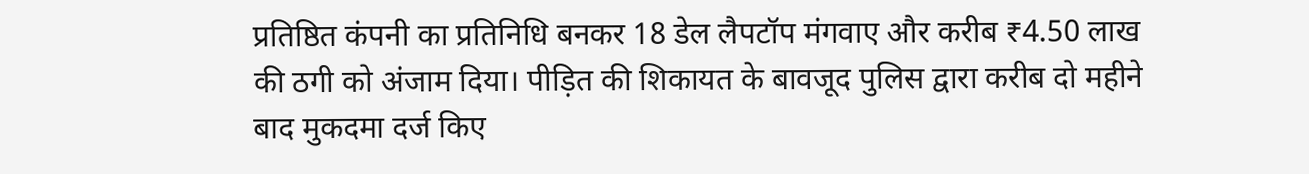प्रतिष्ठित कंपनी का प्रतिनिधि बनकर 18 डेल लैपटॉप मंगवाए और करीब ₹4.50 लाख की ठगी को अंजाम दिया। पीड़ित की शिकायत के बावजूद पुलिस द्वारा करीब दो महीने बाद मुकदमा दर्ज किए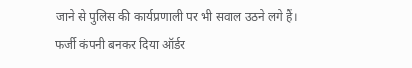जाने से पुलिस की कार्यप्रणाली पर भी सवाल उठने लगे हैं।
फर्जी कंपनी बनकर दिया ऑर्डर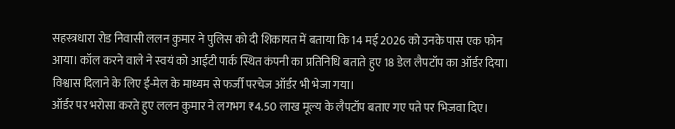सहस्त्रधारा रोड निवासी ललन कुमार ने पुलिस को दी शिकायत में बताया कि 14 मई 2026 को उनके पास एक फोन आया। कॉल करने वाले ने स्वयं को आईटी पार्क स्थित कंपनी का प्रतिनिधि बताते हुए 18 डेल लैपटॉप का ऑर्डर दिया। विश्वास दिलाने के लिए ई-मेल के माध्यम से फर्जी परचेज ऑर्डर भी भेजा गया।
ऑर्डर पर भरोसा करते हुए ललन कुमार ने लगभग ₹4.50 लाख मूल्य के लैपटॉप बताए गए पते पर भिजवा दिए।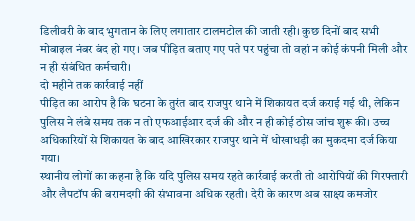डिलीवरी के बाद भुगतान के लिए लगातार टालमटोल की जाती रही। कुछ दिनों बाद सभी मोबाइल नंबर बंद हो गए। जब पीड़ित बताए गए पते पर पहुंचा तो वहां न कोई कंपनी मिली और न ही संबंधित कर्मचारी।
दो महीने तक कार्रवाई नहीं
पीड़ित का आरोप है कि घटना के तुरंत बाद राजपुर थाने में शिकायत दर्ज कराई गई थी, लेकिन पुलिस ने लंबे समय तक न तो एफआईआर दर्ज की और न ही कोई ठोस जांच शुरू की। उच्च अधिकारियों से शिकायत के बाद आखिरकार राजपुर थाने में धोखाधड़ी का मुकदमा दर्ज किया गया।
स्थानीय लोगों का कहना है कि यदि पुलिस समय रहते कार्रवाई करती तो आरोपियों की गिरफ्तारी और लैपटॉप की बरामदगी की संभावना अधिक रहती। देरी के कारण अब साक्ष्य कमजोर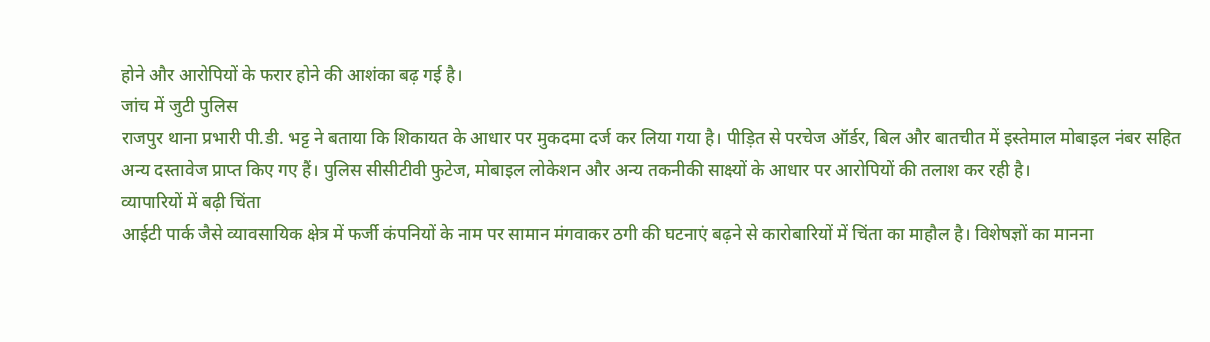होने और आरोपियों के फरार होने की आशंका बढ़ गई है।
जांच में जुटी पुलिस
राजपुर थाना प्रभारी पी.डी. भट्ट ने बताया कि शिकायत के आधार पर मुकदमा दर्ज कर लिया गया है। पीड़ित से परचेज ऑर्डर, बिल और बातचीत में इस्तेमाल मोबाइल नंबर सहित अन्य दस्तावेज प्राप्त किए गए हैं। पुलिस सीसीटीवी फुटेज, मोबाइल लोकेशन और अन्य तकनीकी साक्ष्यों के आधार पर आरोपियों की तलाश कर रही है।
व्यापारियों में बढ़ी चिंता
आईटी पार्क जैसे व्यावसायिक क्षेत्र में फर्जी कंपनियों के नाम पर सामान मंगवाकर ठगी की घटनाएं बढ़ने से कारोबारियों में चिंता का माहौल है। विशेषज्ञों का मानना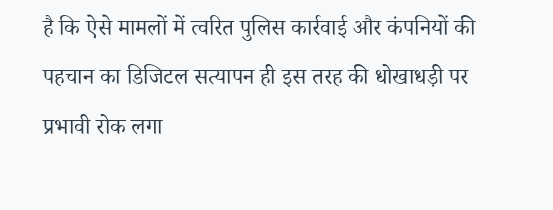है कि ऐसे मामलों में त्वरित पुलिस कार्रवाई और कंपनियों की पहचान का डिजिटल सत्यापन ही इस तरह की धोखाधड़ी पर प्रभावी रोक लगा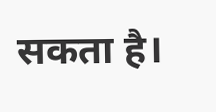सकता है।